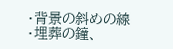・背景の斜めの線
・埋葬の鐘、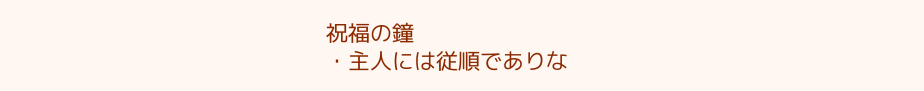祝福の鐘
・主人には従順でありな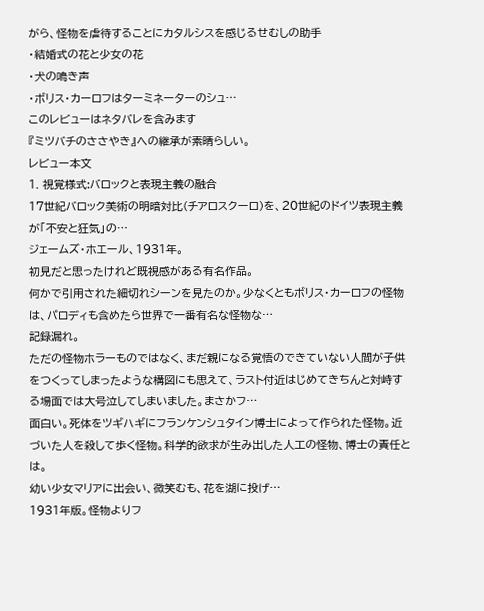がら、怪物を虐待することにカタルシスを感じるせむしの助手
・結婚式の花と少女の花
・犬の鳴き声
・ボリス・カーロフはターミネーターのシュ…
このレビューはネタバレを含みます
『ミツバチのささやき』への継承が素晴らしい。
レビュー本文
1. 視覚様式:バロックと表現主義の融合
17世紀バロック美術の明暗対比(チアロスクーロ)を、20世紀のドイツ表現主義が「不安と狂気」の…
ジェームズ・ホエール、1931年。
初見だと思ったけれど既視感がある有名作品。
何かで引用された細切れシーンを見たのか。少なくともボリス・カーロフの怪物は、パロディも含めたら世界で一番有名な怪物な…
記録漏れ。
ただの怪物ホラーものではなく、まだ親になる覚悟のできていない人間が子供をつくってしまったような構図にも思えて、ラスト付近はじめてきちんと対峙する場面では大号泣してしまいました。まさかフ…
面白い。死体をツギハギにフランケンシュタイン博士によって作られた怪物。近づいた人を殺して歩く怪物。科学的欲求が生み出した人工の怪物、博士の責任とは。
幼い少女マリアに出会い、微笑むも、花を湖に投げ…
1931年版。怪物よりフ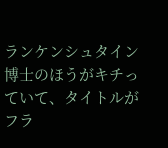ランケンシュタイン博士のほうがキチっていて、タイトルがフラ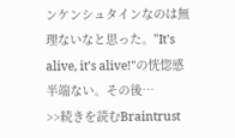ンケンシュタインなのは無理ないなと思った。"It's alive, it's alive!"の恍惚感半端ない。その後…
>>続きを読むBraintrust